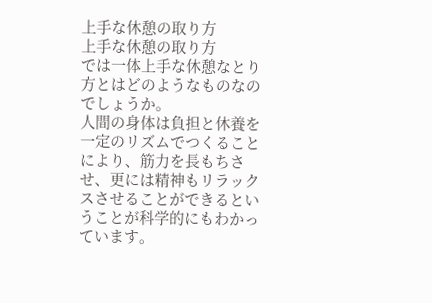上手な休憩の取り方
上手な休憩の取り方
では一体上手な休憩なとり方とはどのようなものなのでしょうか。
人間の身体は負担と休養を一定のリズムでつくることにより、筋力を長もちさせ、更には精神もリラックスさせることができるということが科学的にもわかっています。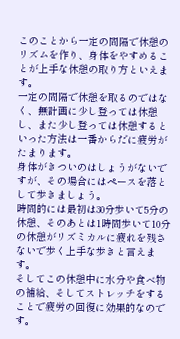このことから一定の間隔で休憩のリズムを作り、身体をやすめることが上手な休憩の取り方といえます。
一定の間隔で休憩を取るのではなく、無計画に少し登っては休憩し、また少し登っては休憩するといった方法は一番からだに疲労がたまります。
身体がきついのはしょうがないですが、その場合にはペースを落として歩きましょう。
時間的には最初は30分歩いて5分の休憩、そのあとは1時間歩いて10分の休憩がリズミカルに疲れを残さないで歩く上手な歩きと言えます。
そしてこの休憩中に水分や食べ物の補給、そしてストレッチをすることで疲労の回復に効果的なのです。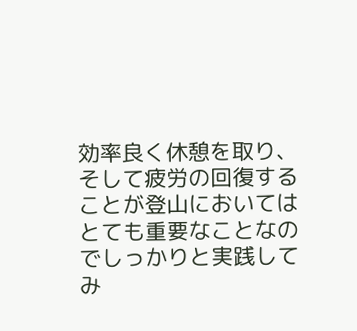効率良く休憩を取り、そして疲労の回復することが登山においてはとても重要なことなのでしっかりと実践してみ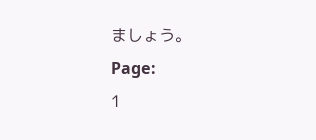ましょう。
Page:
1